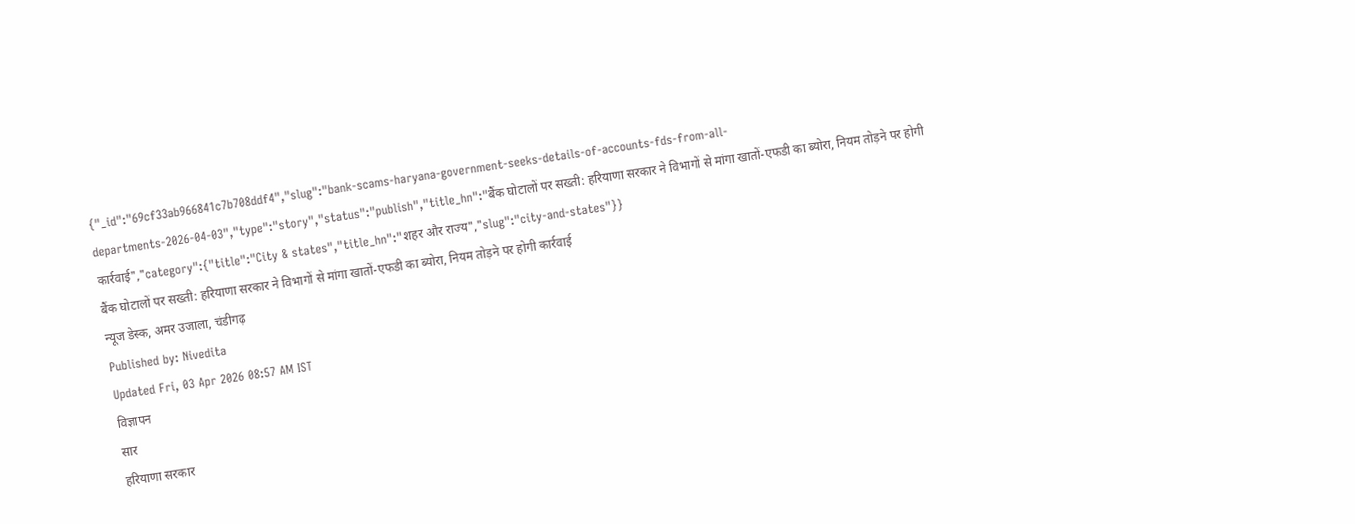{"_id":"69cf33ab966841c7b708ddf4","slug":"bank-scams-haryana-government-seeks-details-of-accounts-fds-from-all-departments-2026-04-03","type":"story","status":"publish","title_hn":"बैंक घोटालों पर सख्ती: हरियाणा सरकार ने विभागों से मांगा खातों-एफडी का ब्योरा, नियम तोड़ने पर होगी कार्रवाई","category":{"title":"City & states","title_hn":"शहर और राज्य","slug":"city-and-states"}}
बैंक घोटालों पर सख्ती: हरियाणा सरकार ने विभागों से मांगा खातों-एफडी का ब्योरा, नियम तोड़ने पर होगी कार्रवाई
न्यूज डेस्क, अमर उजाला, चंडीगढ़
Published by: Nivedita
Updated Fri, 03 Apr 2026 08:57 AM IST
विज्ञापन
सार
हरियाणा सरकार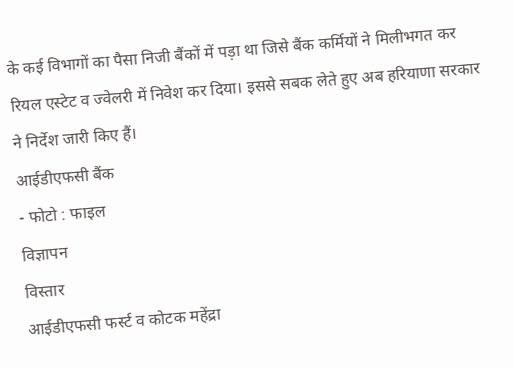के कई विभागों का पैसा निजी बैंकों में पड़ा था जिसे बैंक कर्मियों ने मिलीभगत कर रियल एस्टेट व ज्वेलरी में निवेश कर दिया। इससे सबक लेते हुए अब हरियाणा सरकार ने निर्देश जारी किए हैं।
आईडीएफसी बैंक
- फोटो : फाइल
विज्ञापन
विस्तार
आईडीएफसी फर्स्ट व कोटक महेंद्रा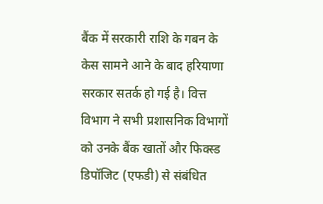बैंक में सरकारी राशि के गबन के केस सामने आने के बाद हरियाणा सरकार सतर्क हो गई है। वित्त विभाग ने सभी प्रशासनिक विभागों को उनके बैंक खातों और फिक्स्ड डिपॉजिट (एफडी) से संबंधित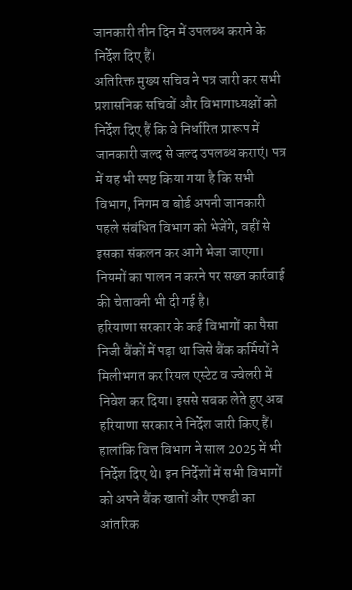जानकारी तीन दिन में उपलब्ध कराने के निर्देश दिए हैं।
अतिरिक्त मुख्य सचिव ने पत्र जारी कर सभी प्रशासनिक सचिवों और विभागाध्यक्षों को निर्देश दिए हैं कि वे निर्धारित प्रारूप में जानकारी जल्द से जल्द उपलब्ध कराएं। पत्र में यह भी स्पष्ट किया गया है कि सभी विभाग, निगम व बोर्ड अपनी जानकारी पहले संबंधित विभाग को भेजेंगे, वहीं से इसका संकलन कर आगे भेजा जाएगा। नियमों का पालन न करने पर सख्त कार्रवाई की चेतावनी भी दी गई है।
हरियाणा सरकार के कई विभागों का पैसा निजी बैंकों में पड़ा था जिसे बैंक कर्मियों ने मिलीभगत कर रियल एस्टेट व ज्वेलरी में निवेश कर दिया। इससे सबक लेते हुए अब हरियाणा सरकार ने निर्देश जारी किए हैं। हालांकि वित्त विभाग ने साल 2025 में भी निर्देश दिए थे। इन निर्देशों में सभी विभागों को अपने बैंक खातों और एफडी का आंतरिक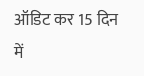ऑडिट कर 15 दिन में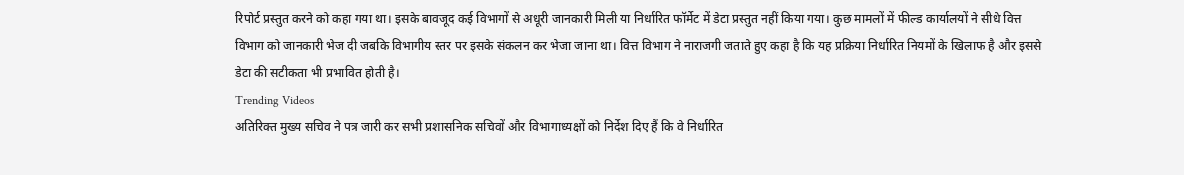रिपोर्ट प्रस्तुत करने को कहा गया था। इसके बावजूद कई विभागों से अधूरी जानकारी मिली या निर्धारित फॉर्मेट में डेटा प्रस्तुत नहीं किया गया। कुछ मामलों में फील्ड कार्यालयों ने सीधे वित्त विभाग को जानकारी भेज दी जबकि विभागीय स्तर पर इसके संकलन कर भेजा जाना था। वित्त विभाग ने नाराजगी जताते हुए कहा है कि यह प्रक्रिया निर्धारित नियमों के खिलाफ है और इससे डेटा की सटीकता भी प्रभावित होती है।
Trending Videos
अतिरिक्त मुख्य सचिव ने पत्र जारी कर सभी प्रशासनिक सचिवों और विभागाध्यक्षों को निर्देश दिए हैं कि वे निर्धारित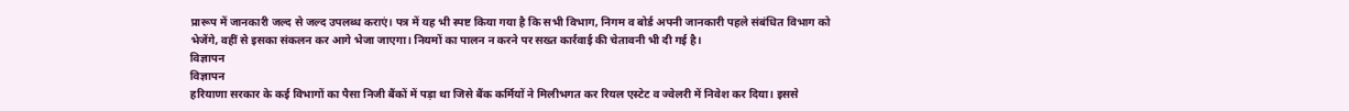प्रारूप में जानकारी जल्द से जल्द उपलब्ध कराएं। पत्र में यह भी स्पष्ट किया गया है कि सभी विभाग, निगम व बोर्ड अपनी जानकारी पहले संबंधित विभाग को भेजेंगे, वहीं से इसका संकलन कर आगे भेजा जाएगा। नियमों का पालन न करने पर सख्त कार्रवाई की चेतावनी भी दी गई है।
विज्ञापन
विज्ञापन
हरियाणा सरकार के कई विभागों का पैसा निजी बैंकों में पड़ा था जिसे बैंक कर्मियों ने मिलीभगत कर रियल एस्टेट व ज्वेलरी में निवेश कर दिया। इससे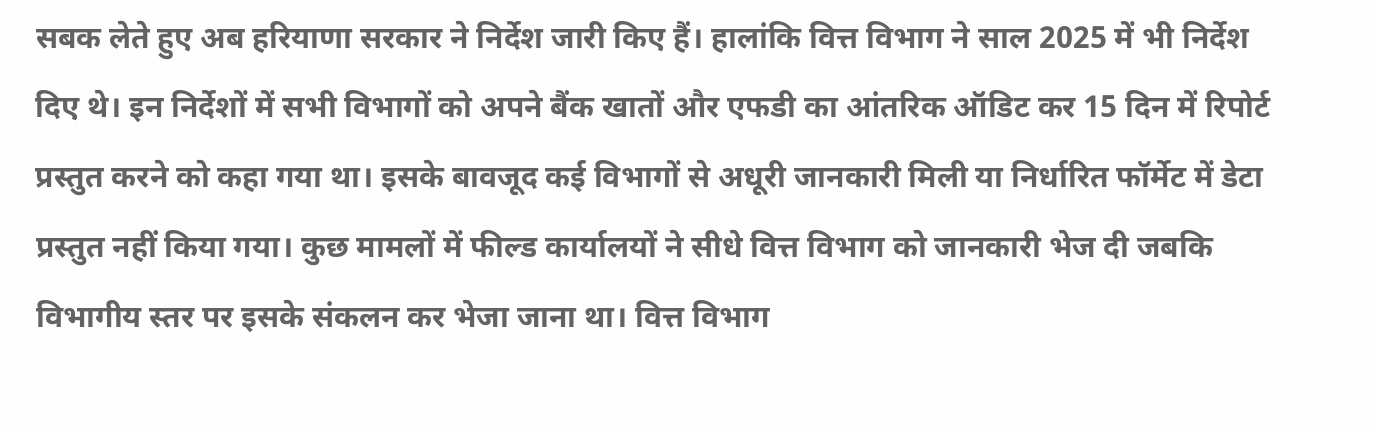सबक लेते हुए अब हरियाणा सरकार ने निर्देश जारी किए हैं। हालांकि वित्त विभाग ने साल 2025 में भी निर्देश दिए थे। इन निर्देशों में सभी विभागों को अपने बैंक खातों और एफडी का आंतरिक ऑडिट कर 15 दिन में रिपोर्ट प्रस्तुत करने को कहा गया था। इसके बावजूद कई विभागों से अधूरी जानकारी मिली या निर्धारित फॉर्मेट में डेटा प्रस्तुत नहीं किया गया। कुछ मामलों में फील्ड कार्यालयों ने सीधे वित्त विभाग को जानकारी भेज दी जबकि विभागीय स्तर पर इसके संकलन कर भेजा जाना था। वित्त विभाग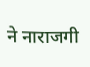ने नाराजगी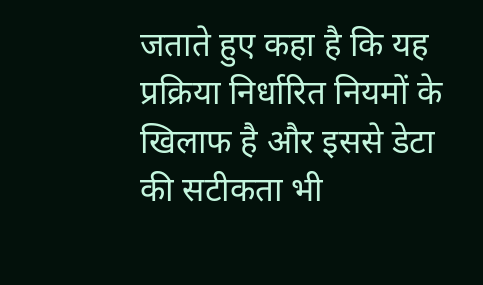जताते हुए कहा है कि यह प्रक्रिया निर्धारित नियमों के खिलाफ है और इससे डेटा की सटीकता भी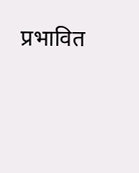प्रभावित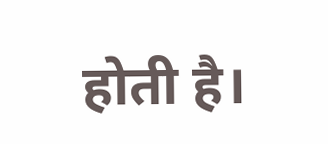होती है।